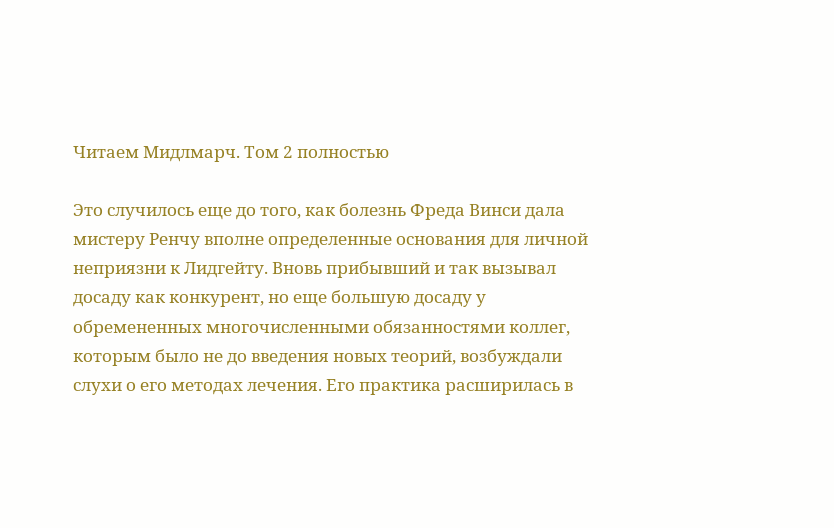Читаем Мидлмарч. Том 2 полностью

Это случилось еще до того, как болезнь Фреда Винси дала мистеру Ренчу вполне определенные основания для личной неприязни к Лидгейту. Вновь прибывший и так вызывал досаду как конкурент, но еще большую досаду у обремененных многочисленными обязанностями коллег, которым было не до введения новых теорий, возбуждали слухи о его методах лечения. Его практика расширилась в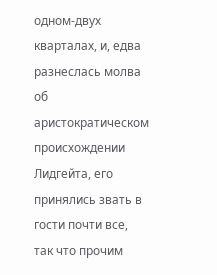одном-двух кварталах, и, едва разнеслась молва об аристократическом происхождении Лидгейта, его принялись звать в гости почти все, так что прочим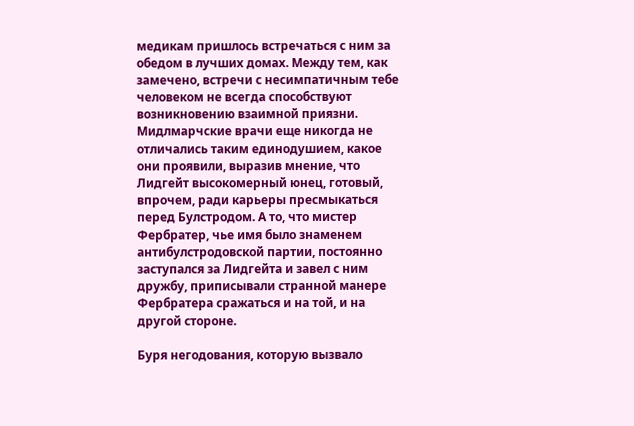медикам пришлось встречаться с ним за обедом в лучших домах. Между тем, как замечено, встречи с несимпатичным тебе человеком не всегда способствуют возникновению взаимной приязни. Мидлмарчские врачи еще никогда не отличались таким единодушием, какое они проявили, выразив мнение, что Лидгейт высокомерный юнец, готовый, впрочем, ради карьеры пресмыкаться перед Булстродом. А то, что мистер Фербратер, чье имя было знаменем антибулстродовской партии, постоянно заступался за Лидгейта и завел с ним дружбу, приписывали странной манере Фербратера сражаться и на той, и на другой стороне.

Буря негодования, которую вызвало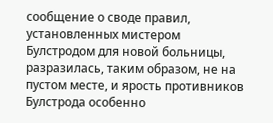сообщение о своде правил, установленных мистером Булстродом для новой больницы, разразилась, таким образом, не на пустом месте, и ярость противников Булстрода особенно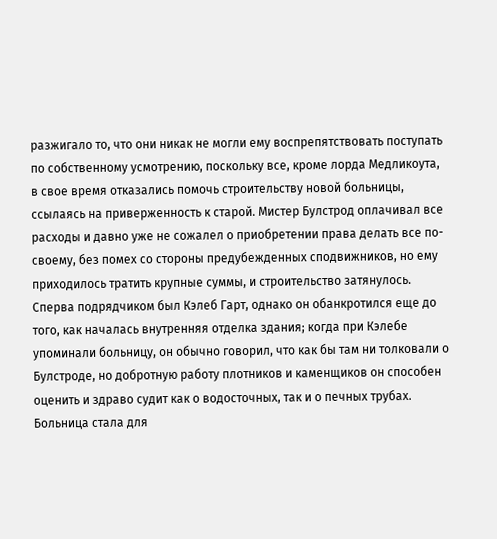разжигало то, что они никак не могли ему воспрепятствовать поступать по собственному усмотрению, поскольку все, кроме лорда Медликоута, в свое время отказались помочь строительству новой больницы, ссылаясь на приверженность к старой. Мистер Булстрод оплачивал все расходы и давно уже не сожалел о приобретении права делать все по-своему, без помех со стороны предубежденных сподвижников, но ему приходилось тратить крупные суммы, и строительство затянулось. Сперва подрядчиком был Кэлеб Гарт, однако он обанкротился еще до того, как началась внутренняя отделка здания; когда при Кэлебе упоминали больницу, он обычно говорил, что как бы там ни толковали о Булстроде, но добротную работу плотников и каменщиков он способен оценить и здраво судит как о водосточных, так и о печных трубах. Больница стала для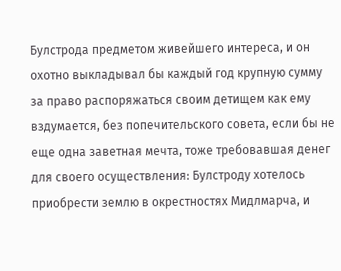Булстрода предметом живейшего интереса, и он охотно выкладывал бы каждый год крупную сумму за право распоряжаться своим детищем как ему вздумается, без попечительского совета, если бы не еще одна заветная мечта, тоже требовавшая денег для своего осуществления: Булстроду хотелось приобрести землю в окрестностях Мидлмарча, и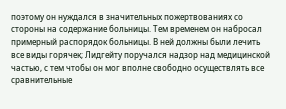поэтому он нуждался в значительных пожертвованиях со стороны на содержание больницы. Тем временем он набросал примерный распорядок больницы. В ней должны были лечить все виды горячек; Лидгейту поручался надзор над медицинской частью, с тем чтобы он мог вполне свободно осуществлять все сравнительные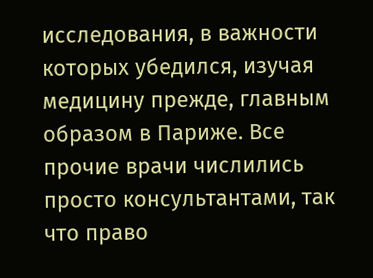исследования, в важности которых убедился, изучая медицину прежде, главным образом в Париже. Все прочие врачи числились просто консультантами, так что право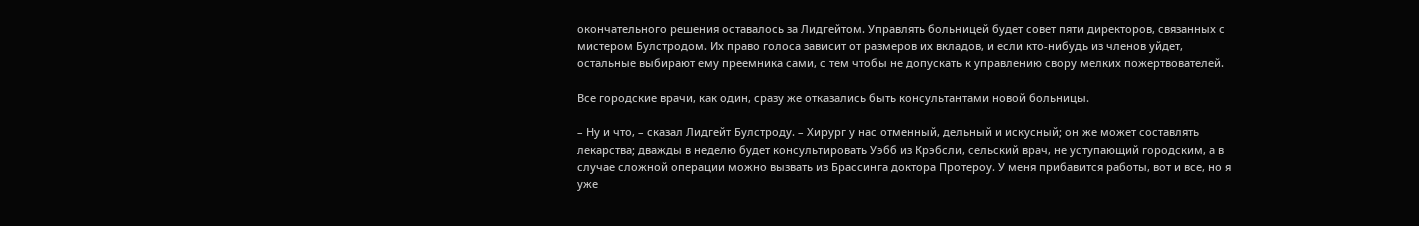окончательного решения оставалось за Лидгейтом. Управлять больницей будет совет пяти директоров, связанных с мистером Булстродом. Их право голоса зависит от размеров их вкладов, и если кто-нибудь из членов уйдет, остальные выбирают ему преемника сами, с тем чтобы не допускать к управлению свору мелких пожертвователей.

Все городские врачи, как один, сразу же отказались быть консультантами новой больницы.

– Ну и что, – сказал Лидгейт Булстроду. – Хирург у нас отменный, дельный и искусный; он же может составлять лекарства; дважды в неделю будет консультировать Уэбб из Крэбсли, сельский врач, не уступающий городским, а в случае сложной операции можно вызвать из Брассинга доктора Протероу. У меня прибавится работы, вот и все, но я уже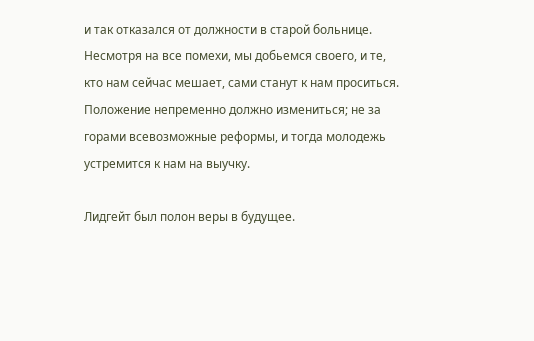и так отказался от должности в старой больнице. Несмотря на все помехи, мы добьемся своего, и те, кто нам сейчас мешает, сами станут к нам проситься. Положение непременно должно измениться; не за горами всевозможные реформы, и тогда молодежь устремится к нам на выучку.

Лидгейт был полон веры в будущее.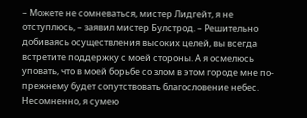– Можете не сомневаться, мистер Лидгейт, я не отступлюсь, – заявил мистер Булстрод. – Решительно добиваясь осуществления высоких целей, вы всегда встретите поддержку с моей стороны. А я осмелюсь уповать, что в моей борьбе со злом в этом городе мне по-прежнему будет сопутствовать благословение небес. Несомненно, я сумею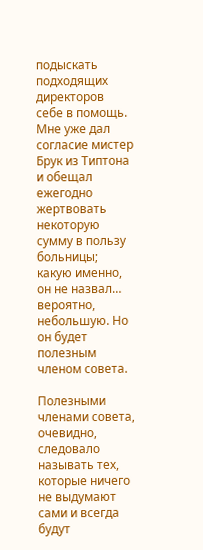подыскать подходящих директоров себе в помощь. Мне уже дал согласие мистер Брук из Типтона и обещал ежегодно жертвовать некоторую сумму в пользу больницы; какую именно, он не назвал… вероятно, небольшую. Но он будет полезным членом совета.

Полезными членами совета, очевидно, следовало называть тех, которые ничего не выдумают сами и всегда будут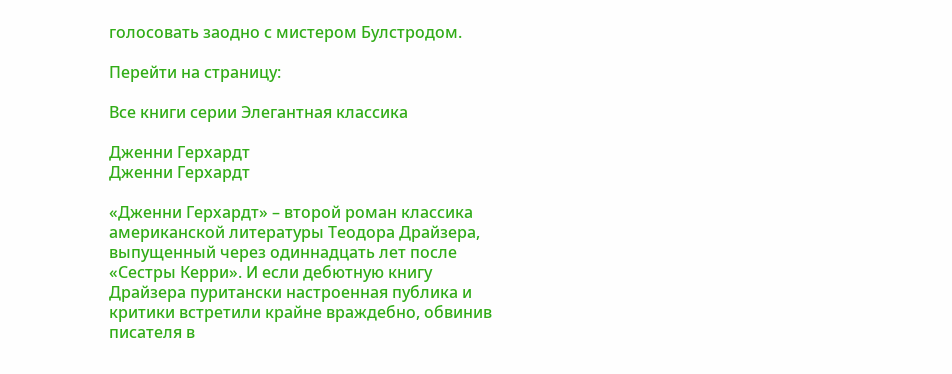голосовать заодно с мистером Булстродом.

Перейти на страницу:

Все книги серии Элегантная классика

Дженни Герхардт
Дженни Герхардт

«Дженни Герхардт» – второй роман классика американской литературы Теодора Драйзера, выпущенный через одиннадцать лет после «Сестры Керри». И если дебютную книгу Драйзера пуритански настроенная публика и критики встретили крайне враждебно, обвинив писателя в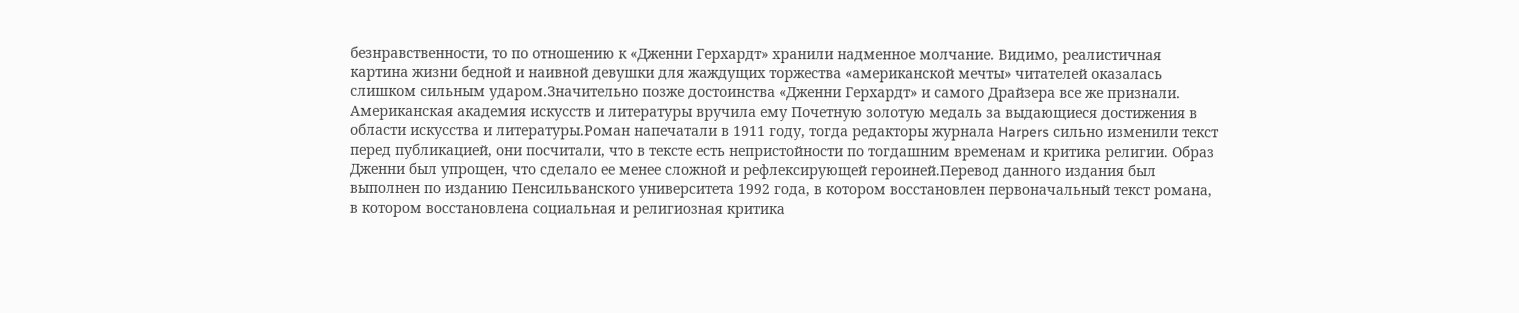безнравственности, то по отношению к «Дженни Герхардт» хранили надменное молчание. Видимо, реалистичная картина жизни бедной и наивной девушки для жаждущих торжества «американской мечты» читателей оказалась слишком сильным ударом.Значительно позже достоинства «Дженни Герхардт» и самого Драйзера все же признали. Американская академия искусств и литературы вручила ему Почетную золотую медаль за выдающиеся достижения в области искусства и литературы.Роман напечатали в 1911 году, тогда редакторы журнала Harpers сильно изменили текст перед публикацией, они посчитали, что в тексте есть непристойности по тогдашним временам и критика религии. Образ Дженни был упрощен, что сделало ее менее сложной и рефлексирующей героиней.Перевод данного издания был выполнен по изданию Пенсильванского университета 1992 года, в котором восстановлен первоначальный текст романа, в котором восстановлена социальная и религиозная критика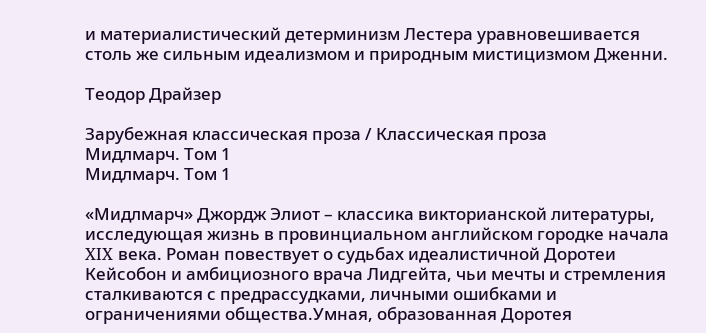и материалистический детерминизм Лестера уравновешивается столь же сильным идеализмом и природным мистицизмом Дженни.

Теодор Драйзер

Зарубежная классическая проза / Классическая проза
Мидлмарч. Том 1
Мидлмарч. Том 1

«Мидлмарч» Джордж Элиот – классика викторианской литературы, исследующая жизнь в провинциальном английском городке начала XIX века. Роман повествует о судьбах идеалистичной Доротеи Кейсобон и амбициозного врача Лидгейта, чьи мечты и стремления сталкиваются с предрассудками, личными ошибками и ограничениями общества.Умная, образованная Доротея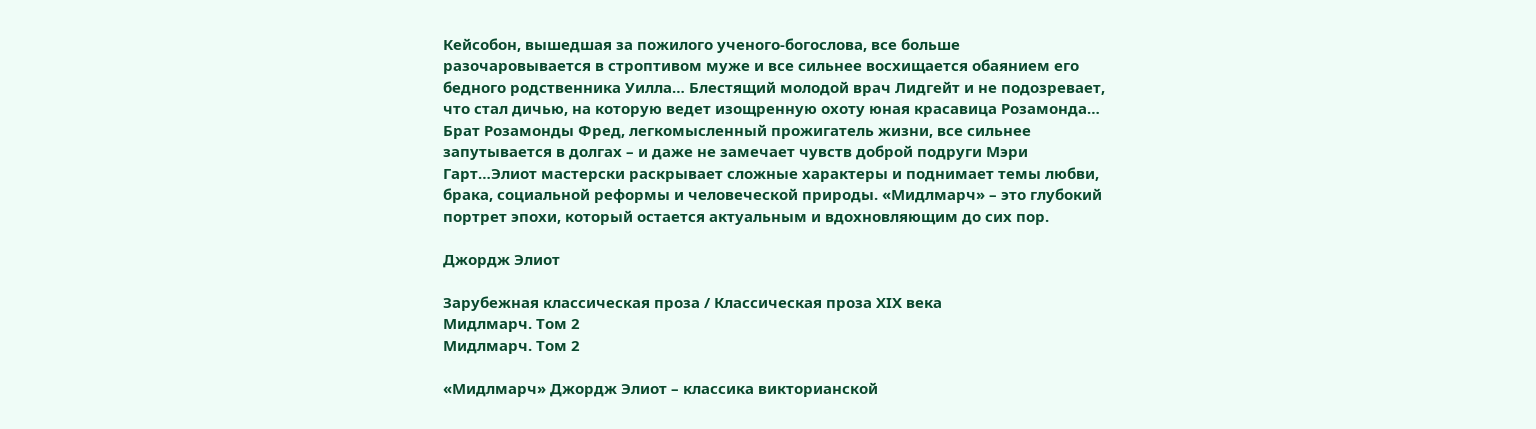Кейсобон, вышедшая за пожилого ученого-богослова, все больше разочаровывается в строптивом муже и все сильнее восхищается обаянием его бедного родственника Уилла… Блестящий молодой врач Лидгейт и не подозревает, что стал дичью, на которую ведет изощренную охоту юная красавица Розамонда… Брат Розамонды Фред, легкомысленный прожигатель жизни, все сильнее запутывается в долгах – и даже не замечает чувств доброй подруги Мэри Гарт…Элиот мастерски раскрывает сложные характеры и поднимает темы любви, брака, социальной реформы и человеческой природы. «Мидлмарч» – это глубокий портрет эпохи, который остается актуальным и вдохновляющим до сих пор.

Джордж Элиот

Зарубежная классическая проза / Классическая проза ХIX века
Мидлмарч. Том 2
Мидлмарч. Том 2

«Мидлмарч» Джордж Элиот – классика викторианской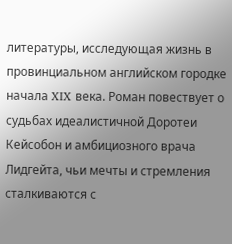литературы, исследующая жизнь в провинциальном английском городке начала XIX века. Роман повествует о судьбах идеалистичной Доротеи Кейсобон и амбициозного врача Лидгейта, чьи мечты и стремления сталкиваются с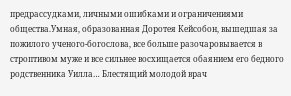предрассудками, личными ошибками и ограничениями общества.Умная, образованная Доротея Кейсобон, вышедшая за пожилого ученого-богослова, все больше разочаровывается в строптивом муже и все сильнее восхищается обаянием его бедного родственника Уилла… Блестящий молодой врач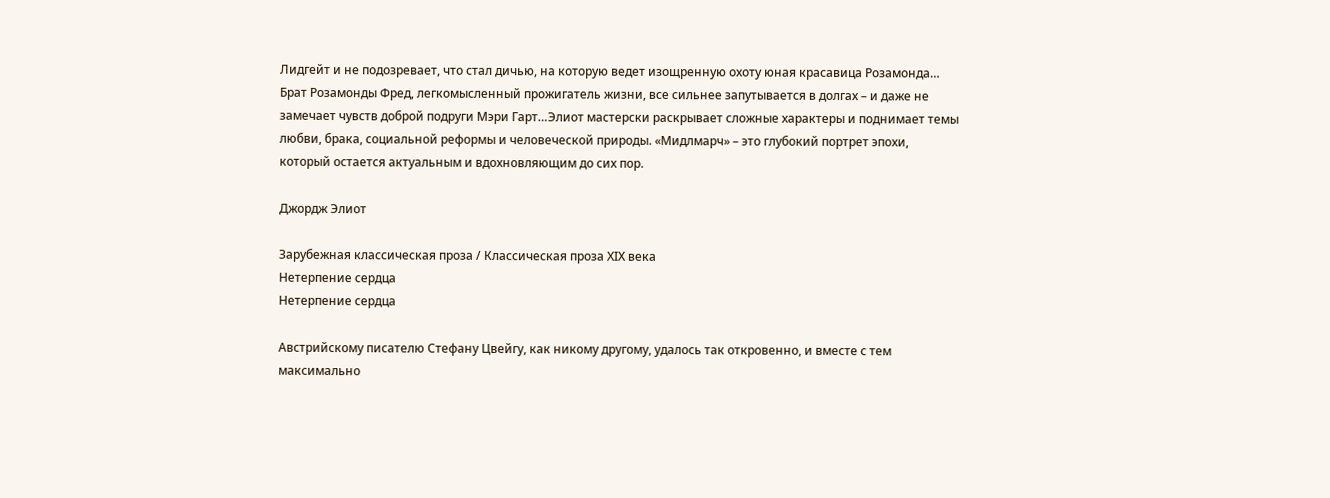Лидгейт и не подозревает, что стал дичью, на которую ведет изощренную охоту юная красавица Розамонда… Брат Розамонды Фред, легкомысленный прожигатель жизни, все сильнее запутывается в долгах – и даже не замечает чувств доброй подруги Мэри Гарт…Элиот мастерски раскрывает сложные характеры и поднимает темы любви, брака, социальной реформы и человеческой природы. «Мидлмарч» – это глубокий портрет эпохи, который остается актуальным и вдохновляющим до сих пор.

Джордж Элиот

Зарубежная классическая проза / Классическая проза ХIX века
Нетерпение сердца
Нетерпение сердца

Австрийскому писателю Стефану Цвейгу, как никому другому, удалось так откровенно, и вместе с тем максимально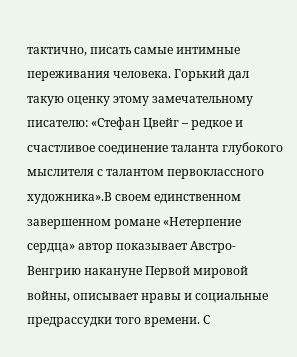тактично, писать самые интимные переживания человека. Горький дал такую оценку этому замечательному писателю: «Стефан Цвейг – редкое и счастливое соединение таланта глубокого мыслителя с талантом первоклассного художника».В своем единственном завершенном романе «Нетерпение сердца» автор показывает Австро-Венгрию накануне Первой мировой войны, описывает нравы и социальные предрассудки того времени. С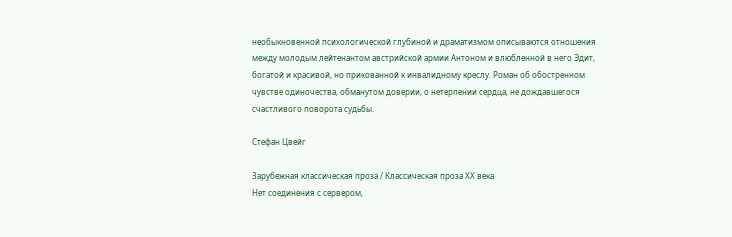необыкновенной психологической глубиной и драматизмом описываются отношения между молодым лейтенантом австрийской армии Антоном и влюбленной в него Эдит, богатой и красивой, но прикованной к инвалидному креслу. Роман об обостренном чувстве одиночества, обманутом доверии, о нетерпении сердца, не дождавшегося счастливого поворота судьбы.

Стефан Цвейг

Зарубежная классическая проза / Классическая проза ХX века
Нет соединения с сервером,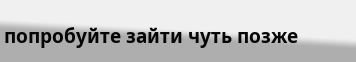попробуйте зайти чуть позже